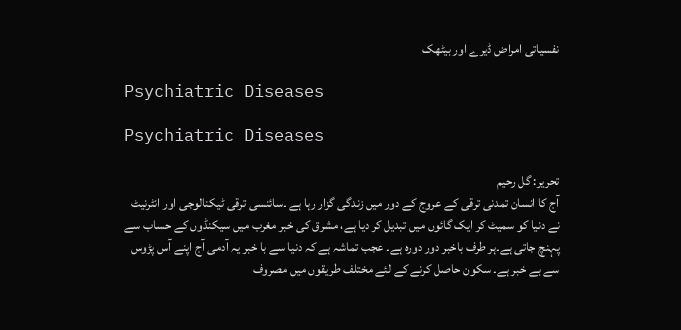نفسیاتی امراض ڈیرے اور بیٹھک

Psychiatric Diseases

Psychiatric Diseases

تحریر: گل رحیم
آج کا انسان تمدنی ترقی کے عروج کے دور میں زندگی گزار رہا ہے ۔سائنسی ترقی ٹیکنالوجی اور انٹرنیٹ نے دنیا کو سمیٹ کر ایک گائوں میں تبدیل کر دیا ہے، مشرق کی خبر مغرب میں سیکنڈوں کے حساب سے پہنچ جاتی ہے۔ہر طرف باخبر دور دورہ ہے۔ عجب تماشہ ہے کہ دنیا سے با خبر یہ آدمی آج اپنے آس پڑوس سے بے خبر ہے۔ سکون حاصل کرنے کے لئے مختلف طریقوں میں مصروف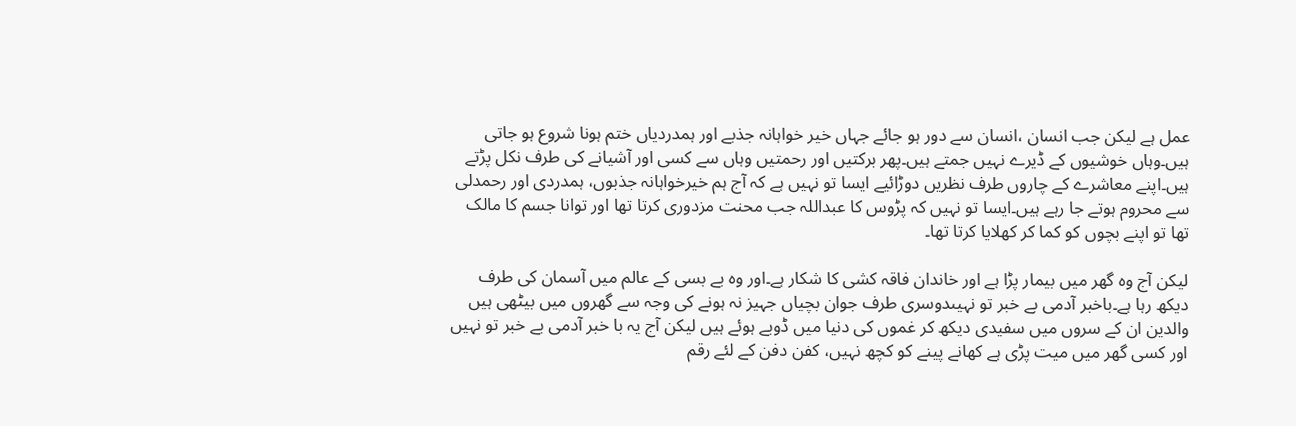عمل ہے لیکن جب انسان ،انسان سے دور ہو جائے جہاں خیر خواہانہ جذبے اور ہمدردیاں ختم ہونا شروع ہو جاتی ہیں۔وہاں خوشیوں کے ڈیرے نہیں جمتے ہیں۔پھر برکتیں اور رحمتیں وہاں سے کسی اور آشیانے کی طرف نکل پڑتے ہیں۔اپنے معاشرے کے چاروں طرف نظریں دوڑائیے ایسا تو نہیں ہے کہ آج ہم خیرخواہانہ جذبوں، ہمدردی اور رحمدلی سے محروم ہوتے جا رہے ہیں۔ایسا تو نہیں کہ پڑوس کا عبداللہ جب محنت مزدوری کرتا تھا اور توانا جسم کا مالک تھا تو اپنے بچوں کو کما کر کھلایا کرتا تھا۔

لیکن آج وہ گھر میں بیمار پڑا ہے اور خاندان فاقہ کشی کا شکار ہے۔اور وہ بے بسی کے عالم میں آسمان کی طرف دیکھ رہا ہے۔باخبر آدمی بے خبر تو نہیںدوسری طرف جوان بچیاں جہیز نہ ہونے کی وجہ سے گھروں میں بیٹھی ہیں والدین ان کے سروں میں سفیدی دیکھ کر غموں کی دنیا میں ڈوبے ہوئے ہیں لیکن آج یہ با خبر آدمی بے خبر تو نہیں اور کسی گھر میں میت پڑی ہے کھانے پینے کو کچھ نہیں، کفن دفن کے لئے رقم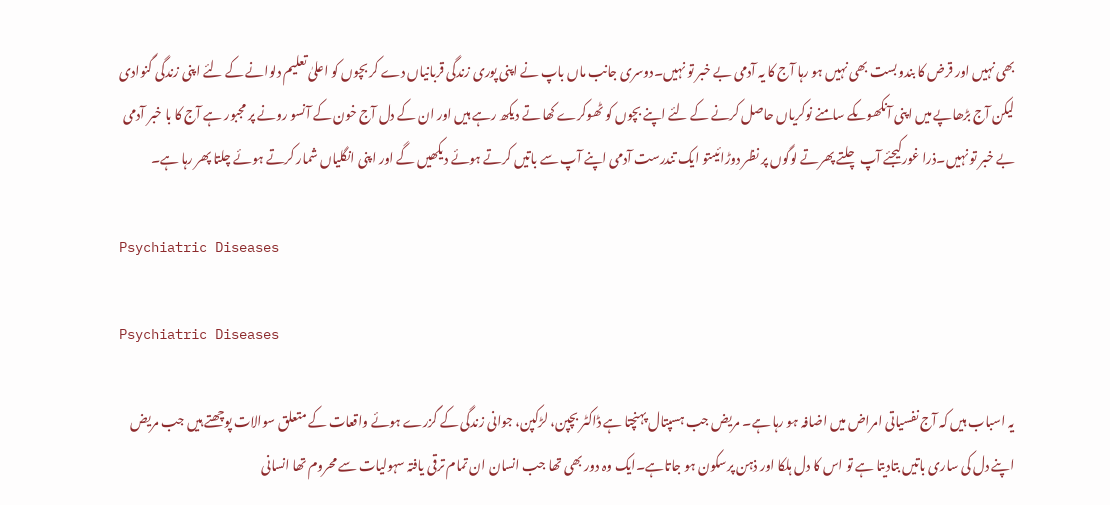بھی نہیں اور قرض کا بندوبست بھی نہیں ہو رہا آج کا یہ آدمی بے خبر تو نہیں۔دوسری جانب ماں باپ نے اپنی پوری زندگی قربانیاں دے کر بچوں کو اعلیٰ تعلیم دلوانے کے لئے اپنی زندگی گنوادی لیکن آج بڑھاپے میں اپنی آنکھوںکے سامنے نوکریاں حاصل کرنے کے لئے اپنے بچوں کو ٹھوکرے کھا تے دیکھ رہے ہیں اور ان کے دل آج خون کے آنسو رونے پر مجبور ہے آج کا با خبر آدمی بے خبر تو نہیں۔ذرا غورکیجئے آپ چلتے پھرتے لوگوں پر نظر دوڑائیںتو ایک تندرست آدمی اپنے آپ سے باتیں کرتے ہوئے دیکھیں گے اور اپنی انگلیاں شمار کرتے ہوئے چلتا پھر رہا ہے۔

Psychiatric Diseases

Psychiatric Diseases

یہ اسباب ہیں کہ آج نفسیاتی امراض میں اضافہ ہو رہا ہے۔ مریض جب ہسپتال پہنچتا ہے ڈاکٹر بچپن، لڑکپن، جوانی زندگی کے گزرے ہوئے واقعات کے متعلق سوالات پوچھتے ہیں جب مریض اپنے دل کی ساری باتیں بتادیتا ہے تو اس کا دل ہلکا اور ذہن پرسکون ہو جاتاہے۔ایک وہ دور بھی تھا جب انسان ان تمام ترقی یافتہ سہولیات سے محروم تھا انسانی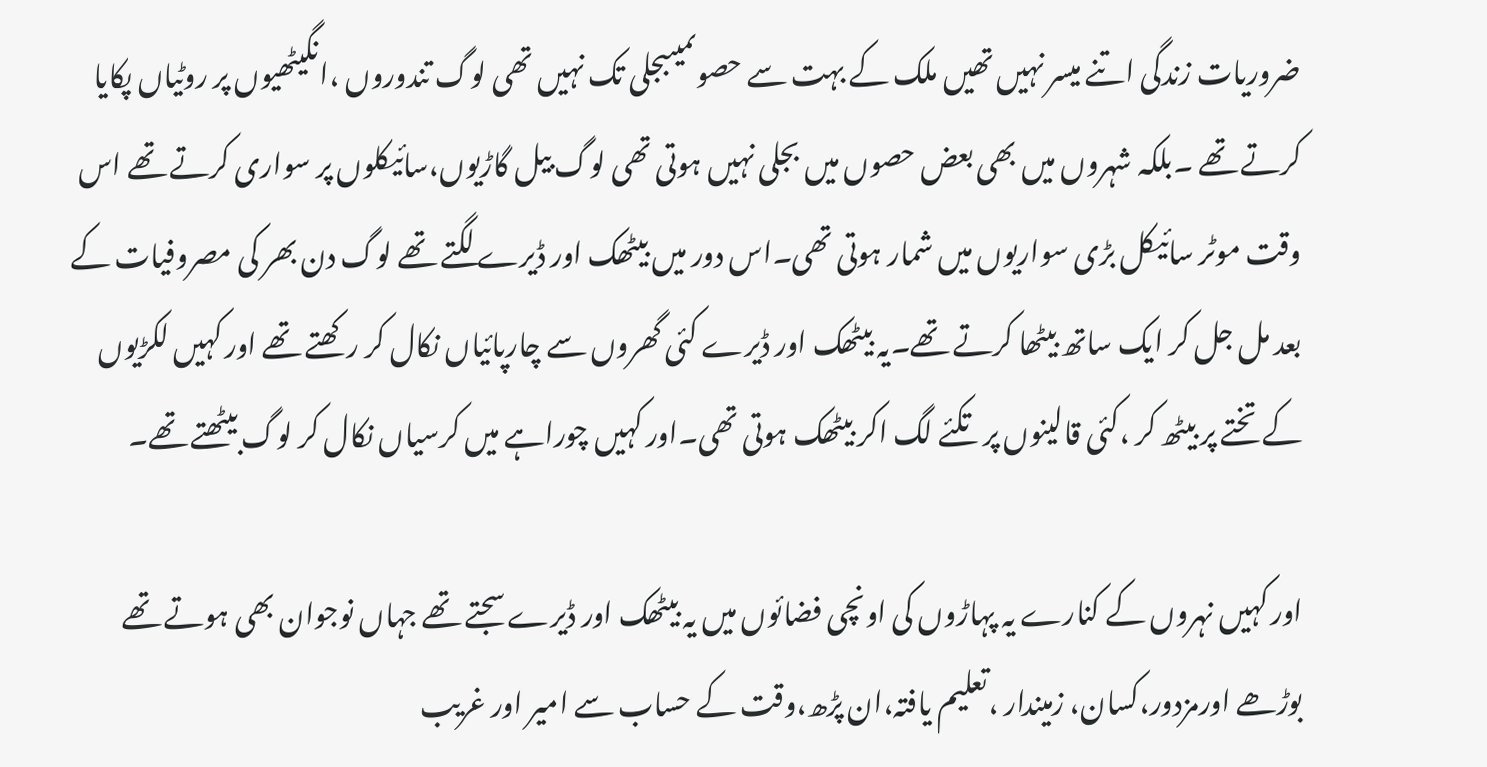ضروریات زندگی اتنے میسر نہیں تھیں ملک کے بہت سے حصوںمیںبجلی تک نہیں تھی لوگ تندوروں ،انگیٹھیوں پر روٹیاں پکایا کرتے تھے ۔بلکہ شہروں میں بھی بعض حصوں میں بجلی نہیں ہوتی تھی لوگ بیل گاڑیوں،سائیکلوں پر سواری کرتے تھے اس وقت موٹر سائیکل بڑی سواریوں میں شمار ہوتی تھی۔اس دور میں بیٹھک اور ڈیرے لگتے تھے لوگ دن بھر کی مصروفیات کے بعد مل جل کر ایک ساتھ بیٹھا کرتے تھے۔یہ بیٹھک اور ڈیرے کئی گھروں سے چارپائیاں نکال کر رکھتے تھے اور کہیں لکڑیوں کے تختے پر بیٹھ کر ،کئی قالینوں پر تکئے لگ اکر بیٹھک ہوتی تھی۔اور کہیں چوراہے میں کرسیاں نکال کر لوگ بیٹھتے تھے۔

اور کہیں نہروں کے کنارے یہ پہاڑوں کی اونچی فضائوں میں یہ بیٹھک اور ڈیرے سجتے تھے جہاں نوجوان بھی ہوتے تھے بوڑھے اورمزدور،کسان، زمیندار ،تعلیم یافتہ،ان پڑھ،وقت کے حساب سے امیر اور غریب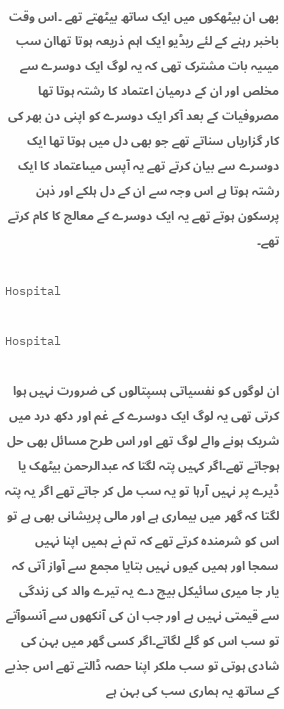بھی ان بیٹھکوں میں ایک ساتھ بیٹھتے تھے ۔اس وقت باخبر رہنے کے لئے ریڈیو ایک اہم ذریعہ ہوتا تھاان سب میںیہ بات مشترک تھی کہ یہ لوگ ایک دوسرے سے مخلص اور ان کے درمیان اعتماد کا رشتہ ہوتا تھا مصروفیات کے بعد آکر ایک دوسرے کو اپنی دن بھر کی کار گزاریاں سناتے تھے جو بھی دل میں ہوتا تھا ایک دوسرے سے بیان کرتے تھے یہ آپس میںاعتماد کا ایک رشتہ ہوتا ہے اس وجہ سے ان کے دل ہلکے اور ذہن پرسکون ہوتے تھے یہ ایک دوسرے کے معالج کا کام کرتے تھے۔

Hospital

Hospital

ان لوگوں کو نفسیاتی ہسپتالوں کی ضرورت نہیں ہوا کرتی تھی یہ لوگ ایک دوسرے کے غم اور دکھ درد میں شریک ہونے والے لوگ تھے اور اس طرح مسائل بھی حل ہوجاتے تھے۔اگر کہیں پتہ لگتا کہ عبدالرحمن بیٹھک یا ڈیرے پر نہیں آرہا تو یہ سب مل کر جاتے تھے اگر یہ پتہ لگتا کہ گھر میں بیماری ہے اور مالی پریشانی بھی ہے تو اس کو شرمندہ کرتے تھے کہ تم نے ہمیں اپنا نہیں سمجا اور ہمیں کیوں نہیں بتایا مجمع سے آواز آتی کہ یار جا میری سائیکل بیچ دے یہ تیرے والد کی زندگی سے قیمتی نہیں ہے اور جب ان کی آنکھوں سے آنسوآتے تو سب اس کو گلے لگاتے۔اگر کسی گھر میں بہن کی شادی ہوتی تو سب ملکر اپنا حصہ ڈالتے تھے اس جذبے کے ساتھ یہ ہماری سب کی بہن ہے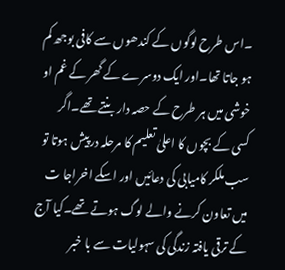۔اس طرح لوگوں کے کندھوں سے کافی بوجھ کم ہو جاتا تھا۔اور ایک دوسرے کے گھر کے غم او خوشی میں ہر طرح کے حصہ دار بنتے تھے۔اگر کسی کے بچوں کا اعلیٰ تعلیم کا مرحلہ درپیش ہوتا تو سب ملکر کامیابی کی دعائیں اور اسکے اخراجا ت میں تعاون کرنے والے لوگ ہوتے تھے۔کیا آج کے ترقی یافتہ زندگی کی سہولیات سے با خبر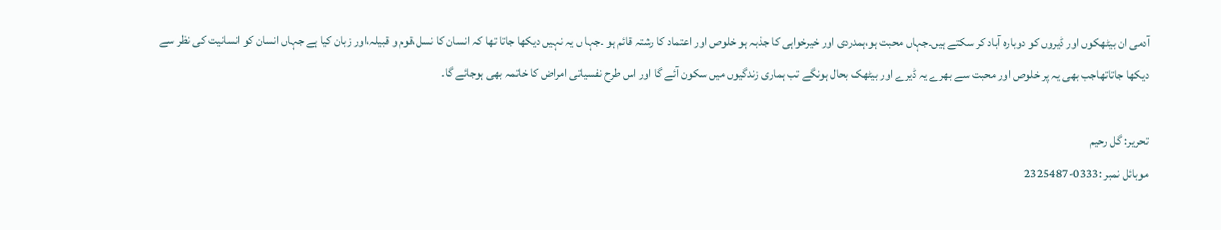آدمی ان بیٹھکوں اور ڈیروں کو دوبارہ آباد کر سکتے ہیں۔جہاں محبت ہو،ہمدردی اور خیرخواہی کا جذبہ ہو خلوص اور اعتماد کا رشتہ قائم ہو ۔جہا ں یہ نہیں دیکھا جاتا تھا کہ انسان کا نسل،قوم و قبیلہ،اور زبان کیا ہے جہاں انسان کو انسانیت کی نظر سے دیکھا جاتاتھاجب بھی یہ پر خلوص اور محبت سے بھرے یہ ڈیرے اور بیٹھک بحال ہونگے تب ہماری زندگیوں میں سکون آئے گا اور اس طرح نفسیاتی امراض کا خاتمہ بھی ہوجائے گا۔

تحریر: گل رحیم
موبائل نمبر :0333-2325487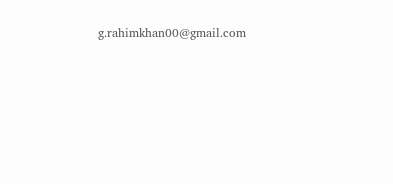g.rahimkhan00@gmail.com